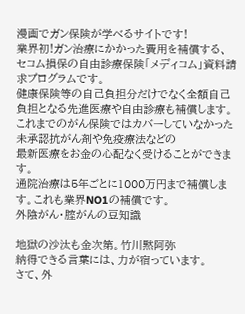漫画でガン保険が学べるサイトです!
業界初!ガン治療にかかった費用を補償する、
セコム損保の自由診療保険「メディコム」資料請求プログラムです。
健康保険等の自己負担分だけでなく全額自己負担となる先進医療や自由診療も補償します。
これまでのがん保険ではカバーしていなかった未承認抗がん剤や免疫療法などの
最新医療をお金の心配なく受けることができます。
通院治療は5年ごとに1000万円まで補償します。これも業界NO1の補償です。
外陰がん・腟がんの豆知識

地獄の沙汰も金次第。竹川黙阿弥
納得できる言葉には、力が宿っています。
さて、外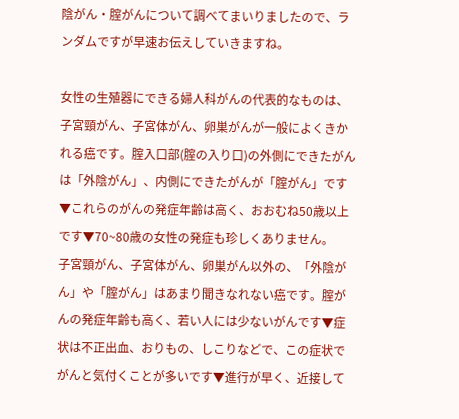陰がん・腟がんについて調べてまいりましたので、ランダムですが早速お伝えしていきますね。

女性の生殖器にできる婦人科がんの代表的なものは、子宮頸がん、子宮体がん、卵巣がんが一般によくきかれる癌です。腟入口部(腟の入り口)の外側にできたがんは「外陰がん」、内側にできたがんが「腟がん」です▼これらのがんの発症年齢は高く、おおむね50歳以上です▼70~80歳の女性の発症も珍しくありません。
子宮頸がん、子宮体がん、卵巣がん以外の、「外陰がん」や「腟がん」はあまり聞きなれない癌です。腟がんの発症年齢も高く、若い人には少ないがんです▼症状は不正出血、おりもの、しこりなどで、この症状でがんと気付くことが多いです▼進行が早く、近接して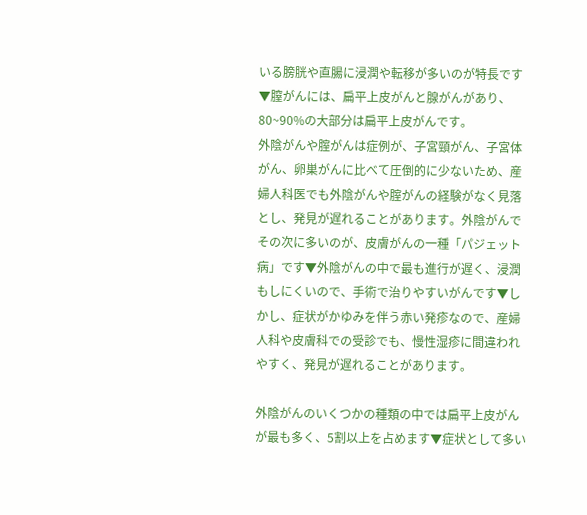いる膀胱や直腸に浸潤や転移が多いのが特長です▼膣がんには、扁平上皮がんと腺がんがあり、80~90%の大部分は扁平上皮がんです。
外陰がんや腟がんは症例が、子宮頸がん、子宮体がん、卵巣がんに比べて圧倒的に少ないため、産婦人科医でも外陰がんや腟がんの経験がなく見落とし、発見が遅れることがあります。外陰がんでその次に多いのが、皮膚がんの一種「パジェット病」です▼外陰がんの中で最も進行が遅く、浸潤もしにくいので、手術で治りやすいがんです▼しかし、症状がかゆみを伴う赤い発疹なので、産婦人科や皮膚科での受診でも、慢性湿疹に間違われやすく、発見が遅れることがあります。

外陰がんのいくつかの種類の中では扁平上皮がんが最も多く、5割以上を占めます▼症状として多い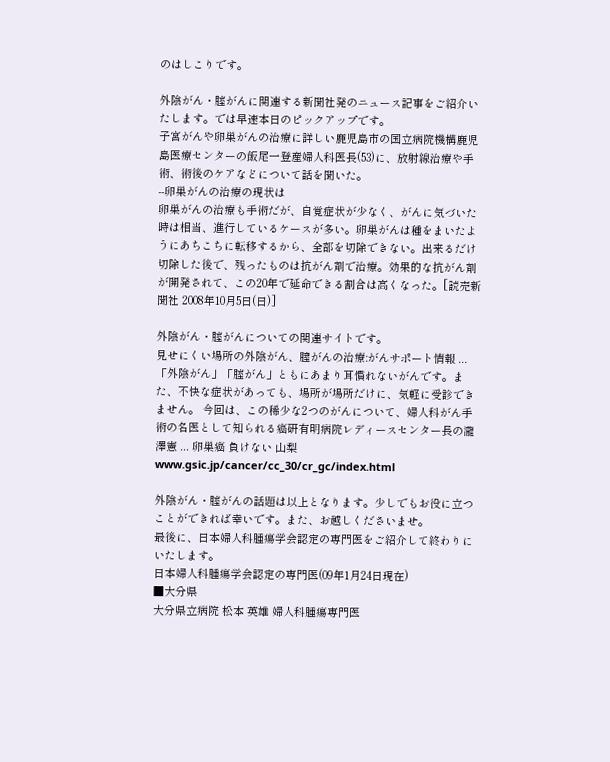のはしこりです。

外陰がん・腟がんに関連する新聞社発のニュース記事をご紹介いたします。では早速本日のピックアップです。
子宮がんや卵巣がんの治療に詳しい鹿児島市の国立病院機構鹿児島医療センターの飯尾一登産婦人科医長(53)に、放射線治療や手術、術後のケアなどについて話を聞いた。
--卵巣がんの治療の現状は
卵巣がんの治療も手術だが、自覚症状が少なく、がんに気づいた時は相当、進行しているケースが多い。卵巣がんは種をまいたようにあちこちに転移するから、全部を切除できない。出来るだけ切除した後で、残ったものは抗がん剤で治療。効果的な抗がん剤が開発されて、この20年で延命できる割合は高くなった。[読売新聞社 2008年10月5日(日)]

外陰がん・腟がんについての関連サイトです。
見せにくい場所の外陰がん、膣がんの治療:がんサポート情報 ...
「外陰がん」「腟がん」ともにあまり耳慣れないがんです。また、不快な症状があっても、場所が場所だけに、気軽に受診できません。 今回は、この稀少な2つのがんについて、婦人科がん手術の名医として知られる癌研有明病院レディースセンター長の瀧澤憲 ... 卵巣癌 負けない 山梨
www.gsic.jp/cancer/cc_30/cr_gc/index.html

外陰がん・腟がんの話題は以上となります。少しでもお役に立つことができれば幸いです。また、お越しくださいませ。
最後に、日本婦人科腫瘍学会認定の専門医をご紹介して終わりにいたします。
日本婦人科腫瘍学会認定の専門医(09年1月24日現在)
■大分県
大分県立病院 松本 英雄 婦人科腫瘍専門医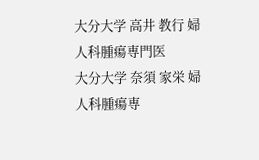大分大学 高井 教行 婦人科腫瘍専門医
大分大学 奈須 家栄 婦人科腫瘍専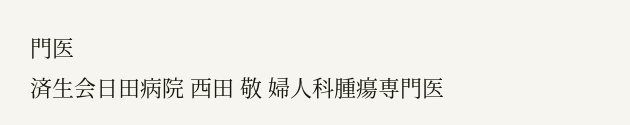門医
済生会日田病院 西田 敬 婦人科腫瘍専門医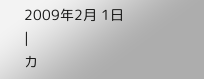2009年2月 1日|
カ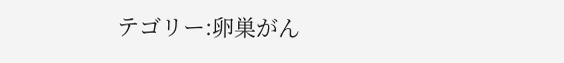テゴリー:卵巣がん